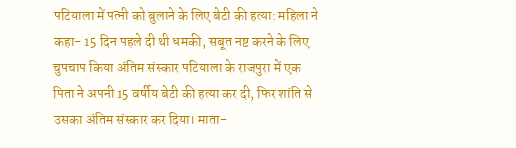पटियाला में पत्नी को बुलाने के लिए बेटी की हत्या: महिला ने कहा- 15 दिन पहले दी थी धमकी, सबूत नष्ट करने के लिए चुपचाप किया अंतिम संस्कार पटियाला के राजपुरा में एक पिता ने अपनी 15 वर्षीय बेटी की हत्या कर दी, फिर शांति से उसका अंतिम संस्कार कर दिया। माता-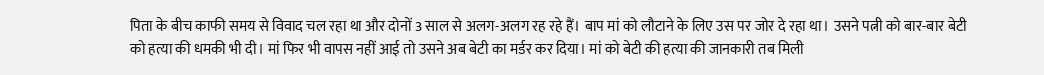पिता के बीच काफी समय से विवाद चल रहा था और दोनों 3 साल से अलग-अलग रह रहे हैं। बाप मां को लौटाने के लिए उस पर जोर दे रहा था। उसने पत्नी को बार-बार बेटी को हत्या की धमकी भी दी। मां फिर भी वापस नहीं आई तो उसने अब बेटी का मर्डर कर दिया। मां को बेटी की हत्या की जानकारी तब मिली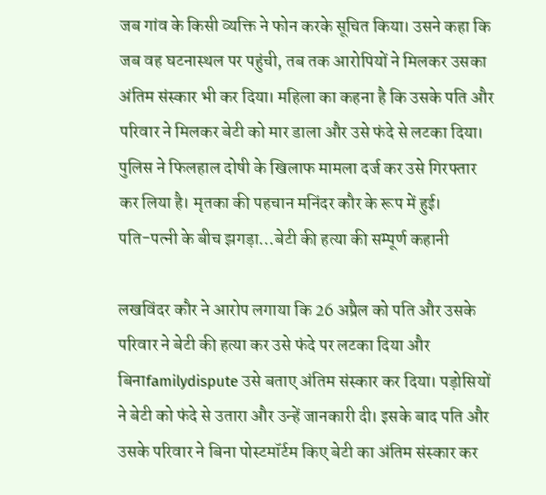जब गांव के किसी व्यक्ति ने फोन करके सूचित किया। उसने कहा कि जब वह घटनास्थल पर पहुंची, तब तक आरोपियों ने मिलकर उसका अंतिम संस्कार भी कर दिया। महिला का कहना है कि उसके पति और परिवार ने मिलकर बेटी को मार डाला और उसे फंदे से लटका दिया। पुलिस ने फिलहाल दोषी के खिलाफ मामला दर्ज कर उसे गिरफ्तार कर लिया है। मृतका की पहचान मनिंदर कौर के रूप में हुई।
पति-पत्नी के बीच झगड़ा…बेटी की हत्या की सम्पूर्ण कहानी

लखविंदर कौर ने आरोप लगाया कि 26 अप्रैल को पति और उसके परिवार ने बेटी की हत्या कर उसे फंदे पर लटका दिया और बिनाfamilydispute उसे बताए अंतिम संस्कार कर दिया। पड़ोसियों ने बेटी को फंदे से उतारा और उन्हें जानकारी दी। इसके बाद पति और उसके परिवार ने बिना पोस्टमॉर्टम किए बेटी का अंतिम संस्कार कर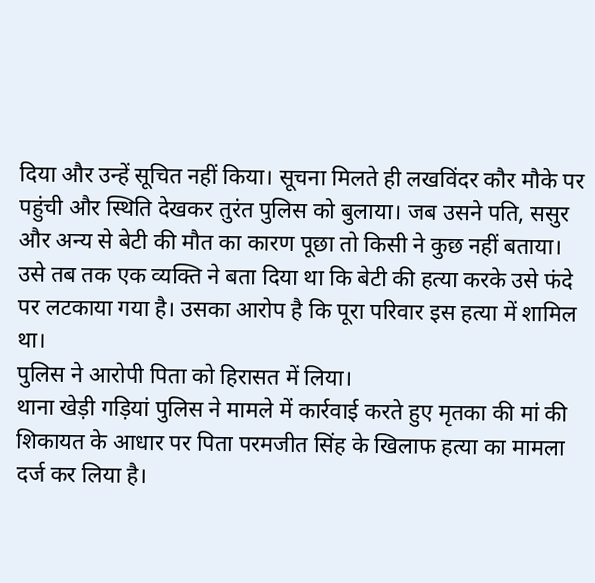दिया और उन्हें सूचित नहीं किया। सूचना मिलते ही लखविंदर कौर मौके पर पहुंची और स्थिति देखकर तुरंत पुलिस को बुलाया। जब उसने पति, ससुर और अन्य से बेटी की मौत का कारण पूछा तो किसी ने कुछ नहीं बताया। उसे तब तक एक व्यक्ति ने बता दिया था कि बेटी की हत्या करके उसे फंदे पर लटकाया गया है। उसका आरोप है कि पूरा परिवार इस हत्या में शामिल था।
पुलिस ने आरोपी पिता को हिरासत में लिया।
थाना खेड़ी गड़ियां पुलिस ने मामले में कार्रवाई करते हुए मृतका की मां की शिकायत के आधार पर पिता परमजीत सिंह के खिलाफ हत्या का मामला दर्ज कर लिया है।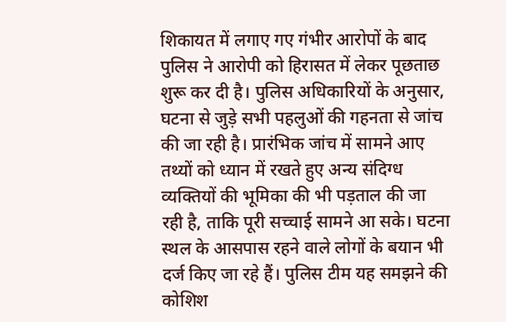शिकायत में लगाए गए गंभीर आरोपों के बाद पुलिस ने आरोपी को हिरासत में लेकर पूछताछ शुरू कर दी है। पुलिस अधिकारियों के अनुसार, घटना से जुड़े सभी पहलुओं की गहनता से जांच की जा रही है। प्रारंभिक जांच में सामने आए तथ्यों को ध्यान में रखते हुए अन्य संदिग्ध व्यक्तियों की भूमिका की भी पड़ताल की जा रही है, ताकि पूरी सच्चाई सामने आ सके। घटना स्थल के आसपास रहने वाले लोगों के बयान भी दर्ज किए जा रहे हैं। पुलिस टीम यह समझने की कोशिश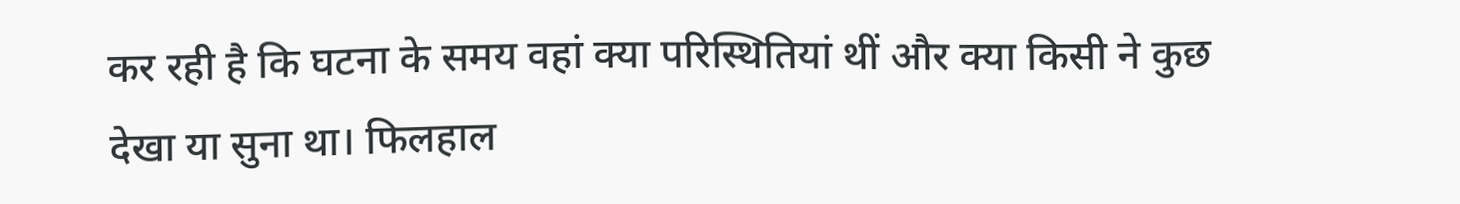कर रही है कि घटना के समय वहां क्या परिस्थितियां थीं और क्या किसी ने कुछ देखा या सुना था। फिलहाल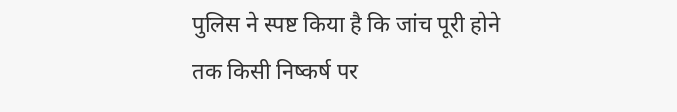पुलिस ने स्पष्ट किया है कि जांच पूरी होने तक किसी निष्कर्ष पर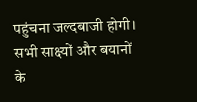पहुंचना जल्दबाजी होगी। सभी साक्ष्यों और बयानों के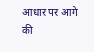आधार पर आगे की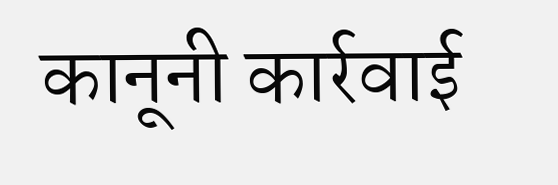कानूनी कार्रवाई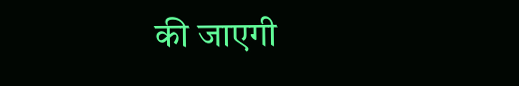की जाएगी